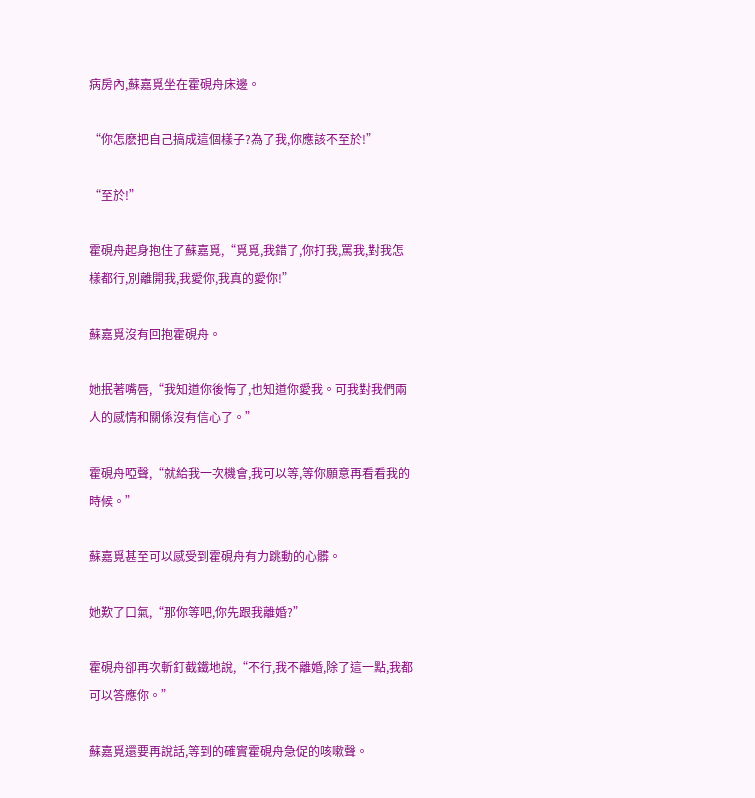病房內,蘇嘉覓坐在霍硯舟床邊。

“你怎麽把自己搞成這個樣子?為了我,你應該不至於!”

“至於!”

霍硯舟起身抱住了蘇嘉覓,“覓覓,我錯了,你打我,罵我,對我怎樣都行,別離開我,我愛你,我真的愛你!”

蘇嘉覓沒有回抱霍硯舟。

她抿著嘴唇,“我知道你後悔了,也知道你愛我。可我對我們兩人的感情和關係沒有信心了。”

霍硯舟啞聲,“就給我一次機會,我可以等,等你願意再看看我的時候。”

蘇嘉覓甚至可以感受到霍硯舟有力跳動的心髒。

她歎了口氣,“那你等吧,你先跟我離婚?”

霍硯舟卻再次斬釘截鐵地說,“不行,我不離婚,除了這一點,我都可以答應你。”

蘇嘉覓還要再說話,等到的確實霍硯舟急促的咳嗽聲。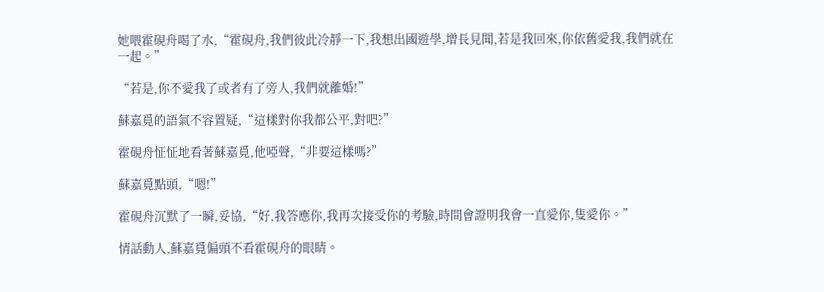她喂霍硯舟喝了水,“霍硯舟,我們彼此冷靜一下,我想出國遊學,增長見聞,若是我回來,你依舊愛我,我們就在一起。”

“若是,你不愛我了或者有了旁人,我們就離婚!”

蘇嘉覓的語氣不容置疑,“這樣對你我都公平,對吧?”

霍硯舟怔怔地看著蘇嘉覓,他啞聲,“非要這樣嗎?”

蘇嘉覓點頭,“嗯!”

霍硯舟沉默了一瞬,妥協,“好,我答應你,我再次接受你的考驗,時間會證明我會一直愛你,隻愛你。”

情話動人,蘇嘉覓偏頭不看霍硯舟的眼睛。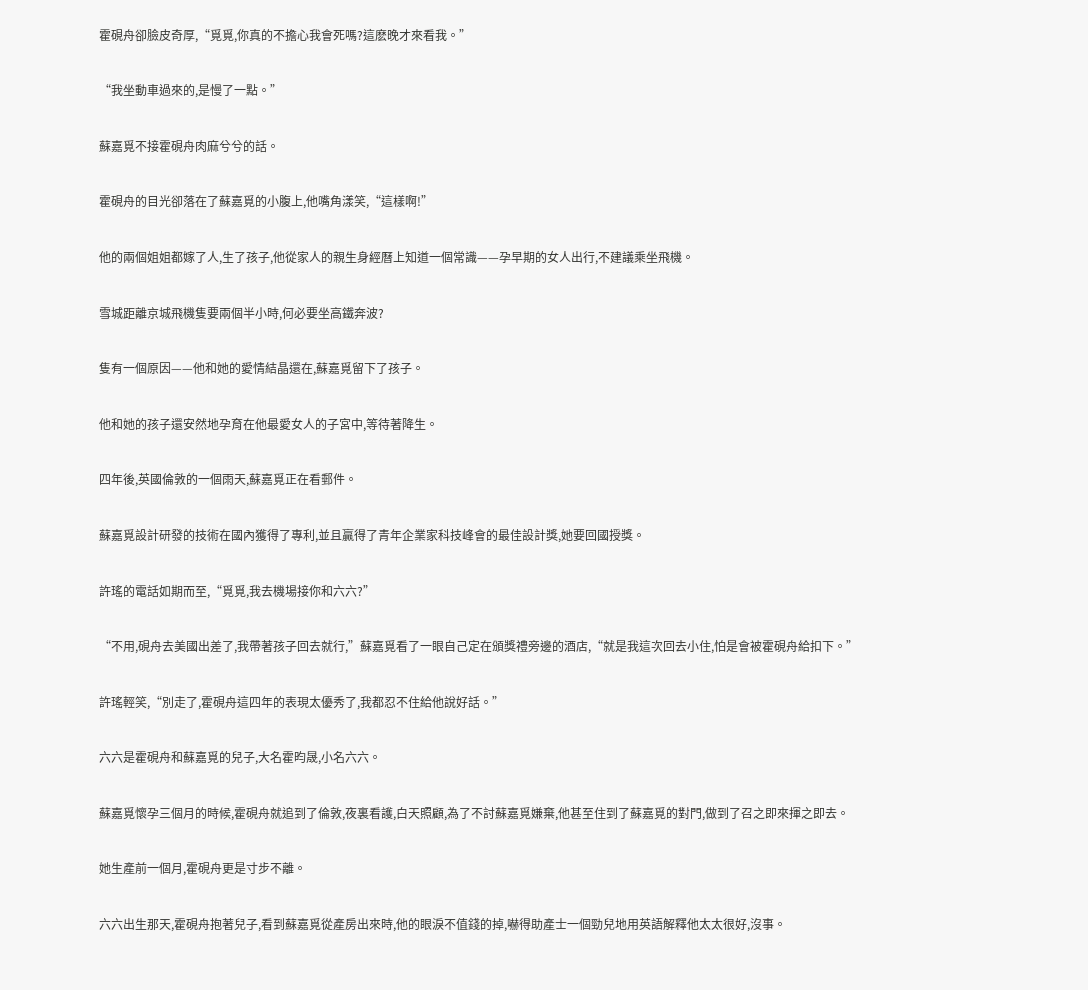霍硯舟卻臉皮奇厚,“覓覓,你真的不擔心我會死嗎?這麽晚才來看我。”

“我坐動車過來的,是慢了一點。”

蘇嘉覓不接霍硯舟肉麻兮兮的話。

霍硯舟的目光卻落在了蘇嘉覓的小腹上,他嘴角漾笑,“這樣啊!”

他的兩個姐姐都嫁了人,生了孩子,他從家人的親生身經曆上知道一個常識——孕早期的女人出行,不建議乘坐飛機。

雪城距離京城飛機隻要兩個半小時,何必要坐高鐵奔波?

隻有一個原因——他和她的愛情結晶還在,蘇嘉覓留下了孩子。

他和她的孩子還安然地孕育在他最愛女人的子宮中,等待著降生。

四年後,英國倫敦的一個雨天,蘇嘉覓正在看郵件。

蘇嘉覓設計研發的技術在國內獲得了專利,並且贏得了青年企業家科技峰會的最佳設計獎,她要回國授獎。

許瑤的電話如期而至,“覓覓,我去機場接你和六六?”

“不用,硯舟去美國出差了,我帶著孩子回去就行,”蘇嘉覓看了一眼自己定在頒獎禮旁邊的酒店,“就是我這次回去小住,怕是會被霍硯舟給扣下。”

許瑤輕笑,“別走了,霍硯舟這四年的表現太優秀了,我都忍不住給他說好話。”

六六是霍硯舟和蘇嘉覓的兒子,大名霍昀晟,小名六六。

蘇嘉覓懷孕三個月的時候,霍硯舟就追到了倫敦,夜裏看護,白天照顧,為了不討蘇嘉覓嫌棄,他甚至住到了蘇嘉覓的對門,做到了召之即來揮之即去。

她生產前一個月,霍硯舟更是寸步不離。

六六出生那天,霍硯舟抱著兒子,看到蘇嘉覓從產房出來時,他的眼淚不值錢的掉,嚇得助產士一個勁兒地用英語解釋他太太很好,沒事。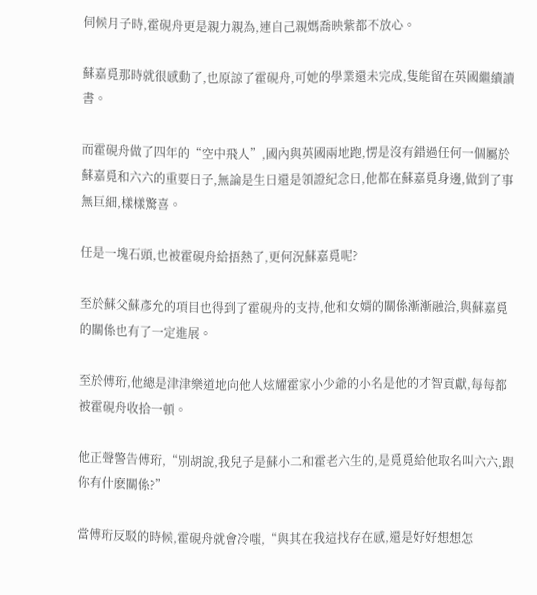伺候月子時,霍硯舟更是親力親為,連自己親媽喬映紫都不放心。

蘇嘉覓那時就很感動了,也原諒了霍硯舟,可她的學業還未完成,隻能留在英國繼續讀書。

而霍硯舟做了四年的“空中飛人”,國內與英國兩地跑,愣是沒有錯過任何一個屬於蘇嘉覓和六六的重要日子,無論是生日還是領證紀念日,他都在蘇嘉覓身邊,做到了事無巨細,樣樣驚喜。

任是一塊石頭,也被霍硯舟給捂熱了,更何況蘇嘉覓呢?

至於蘇父蘇彥允的項目也得到了霍硯舟的支持,他和女婿的關係漸漸融洽,與蘇嘉覓的關係也有了一定進展。

至於傅珩,他總是津津樂道地向他人炫耀霍家小少爺的小名是他的才智貢獻,每每都被霍硯舟收拾一頓。

他正聲警告傅珩,“別胡說,我兒子是蘇小二和霍老六生的,是覓覓給他取名叫六六,跟你有什麽關係?”

當傅珩反駁的時候,霍硯舟就會冷嗤,“與其在我這找存在感,還是好好想想怎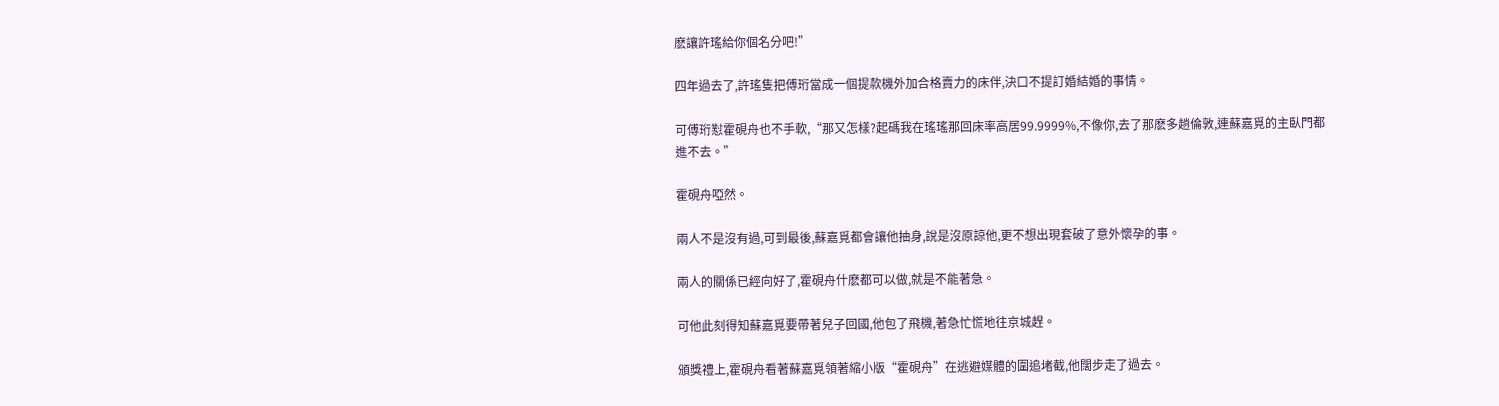麽讓許瑤給你個名分吧!”

四年過去了,許瑤隻把傅珩當成一個提款機外加合格賣力的床伴,決口不提訂婚結婚的事情。

可傅珩懟霍硯舟也不手軟,“那又怎樣?起碼我在瑤瑤那回床率高居99.9999%,不像你,去了那麽多趟倫敦,連蘇嘉覓的主臥門都進不去。”

霍硯舟啞然。

兩人不是沒有過,可到最後,蘇嘉覓都會讓他抽身,說是沒原諒他,更不想出現套破了意外懷孕的事。

兩人的關係已經向好了,霍硯舟什麽都可以做,就是不能著急。

可他此刻得知蘇嘉覓要帶著兒子回國,他包了飛機,著急忙慌地往京城趕。

頒獎禮上,霍硯舟看著蘇嘉覓領著縮小版“霍硯舟”在逃避媒體的圍追堵截,他闊步走了過去。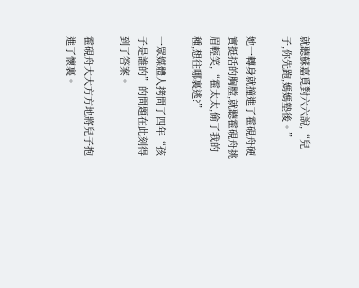就聽蘇嘉覓對六六說,“兒子,你先跑,媽媽墊後。”

她一轉身就撞進了霍硯舟硬實挺括的胸膛,就聽霍硯舟挑眉輕笑,“霍太太,偷了我的種,想往哪裏逃?”

一眾媒體人拷問了四年“孩子是誰的”的問題在此刻得到了答案。

霍硯舟大大方方地將兒子抱進了懷裏。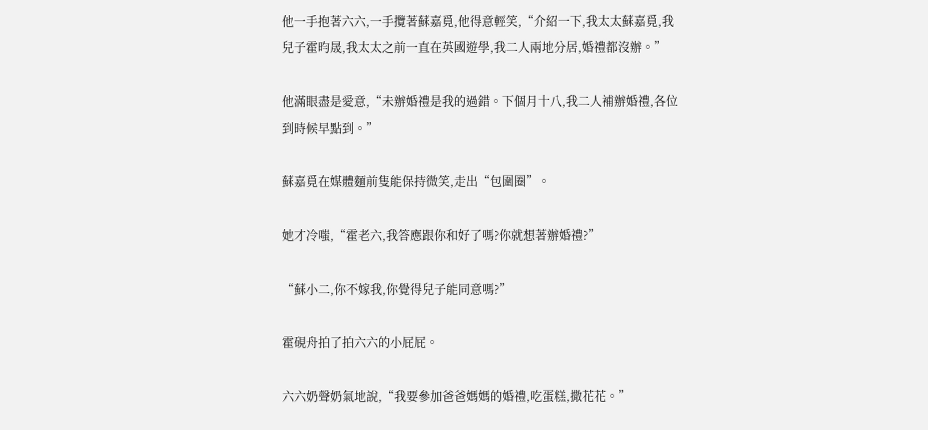他一手抱著六六,一手攬著蘇嘉覓,他得意輕笑,“介紹一下,我太太蘇嘉覓,我兒子霍昀晟,我太太之前一直在英國遊學,我二人兩地分居,婚禮都沒辦。”

他滿眼盡是愛意,“未辦婚禮是我的過錯。下個月十八,我二人補辦婚禮,各位到時候早點到。”

蘇嘉覓在媒體麵前隻能保持微笑,走出“包圍圈”。

她才冷嗤,“霍老六,我答應跟你和好了嗎?你就想著辦婚禮?”

“蘇小二,你不嫁我,你覺得兒子能同意嗎?”

霍硯舟拍了拍六六的小屁屁。

六六奶聲奶氣地說,“我要參加爸爸媽媽的婚禮,吃蛋糕,撒花花。”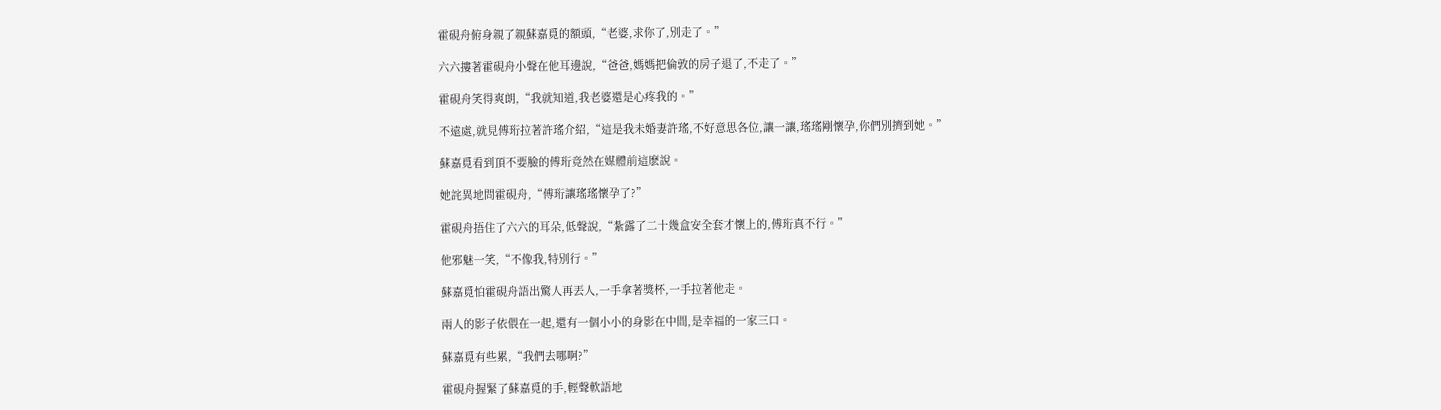霍硯舟俯身親了親蘇嘉覓的額頭,“老婆,求你了,別走了。”

六六摟著霍硯舟小聲在他耳邊說,“爸爸,媽媽把倫敦的房子退了,不走了。”

霍硯舟笑得爽朗,“我就知道,我老婆還是心疼我的。”

不遠處,就見傅珩拉著許瑤介紹,“這是我未婚妻許瑤,不好意思各位,讓一讓,瑤瑤剛懷孕,你們別擠到她。”

蘇嘉覓看到頂不要臉的傅珩竟然在媒體前這麽說。

她詫異地問霍硯舟,“傅珩讓瑤瑤懷孕了?”

霍硯舟捂住了六六的耳朵,低聲說,“紮露了二十幾盒安全套才懷上的,傅珩真不行。”

他邪魅一笑,“不像我,特別行。”

蘇嘉覓怕霍硯舟語出驚人再丟人,一手拿著獎杯,一手拉著他走。

兩人的影子依偎在一起,還有一個小小的身影在中間,是幸福的一家三口。

蘇嘉覓有些累,“我們去哪啊?”

霍硯舟握緊了蘇嘉覓的手,輕聲軟語地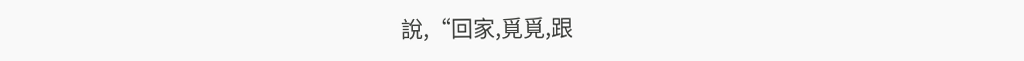說,“回家,覓覓,跟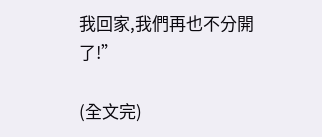我回家,我們再也不分開了!”

(全文完)